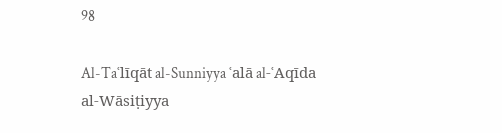98

Al-Taʿlīqāt al-Sunniyya ʿalā al-ʿAqīda al-Wāsiṭiyya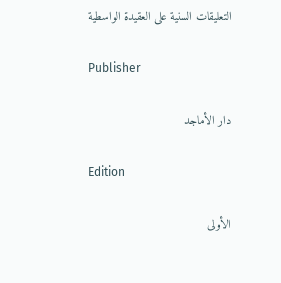التعليقات السنية على العقيدة الواسطية

Publisher

دار الأماجد

Edition

الأولى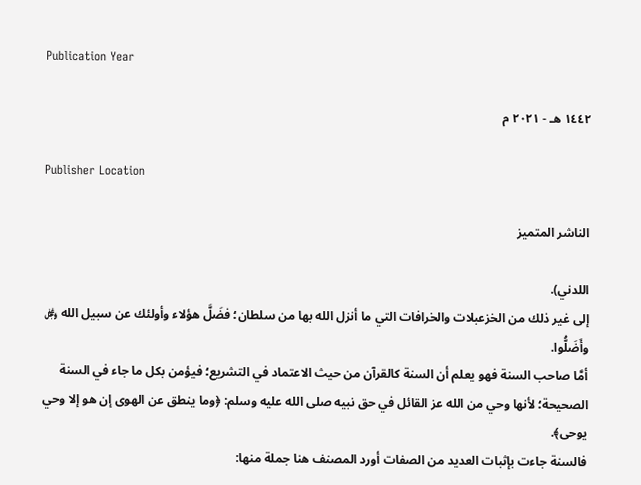Publication Year

١٤٤٢ هـ - ٢٠٢١ م

Publisher Location

الناشر المتميز

اللدني).
إلى غير ذلك من الخزعبلات والخرافات التي ما أنزل الله بها من سلطان؛ فضَلَّ هؤلاء وأولئك عن سبيل الله ﷿ وأَضَلُّوا.
أمَّا صاحب السنة فهو يعلم أن السنة كالقرآن من حيث الاعتماد في التشريع؛ فيؤمن بكل ما جاء في السنة الصحيحة؛ لأنها وحي من الله عز القائل في حق نبيه صلى الله عليه وسلم: ﴿وما ينطق عن الهوى إن هو إلا وحي يوحى﴾.
فالسنة جاءت بإثبات العديد من الصفات أورد المصنف هنا جملة منها: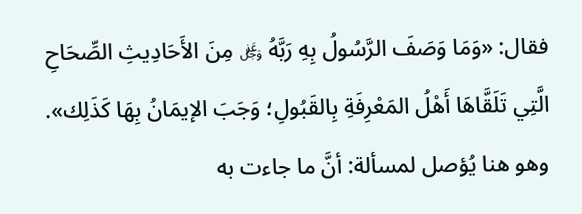فقال: «وَمَا وَصَفَ الرَّسُولُ بِهِ رَبَّهُ ﷿ مِنَ الأَحَادِيثِ الصِّحَاحِ الَّتِي تَلَقَّاهَا أَهْلُ المَعْرِفَةِ بِالقَبُولِ؛ وَجَبَ الإيمَانُ بِهَا كَذَلِك».
وهو هنا يُؤصل لمسألة: أنَّ ما جاءت به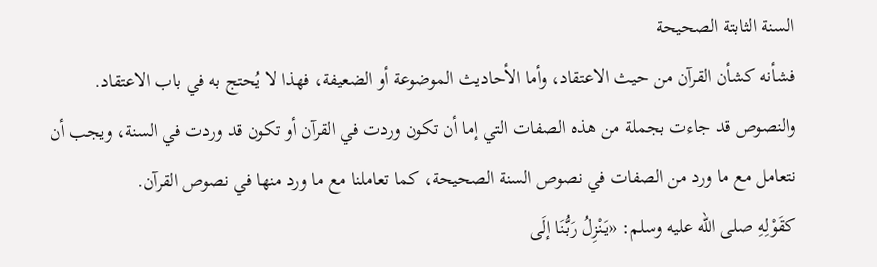السنة الثابتة الصحيحة
فشأنه كشأن القرآن من حيث الاعتقاد، وأما الأحاديث الموضوعة أو الضعيفة، فهذا لا يُحتج به في باب الاعتقاد.
والنصوص قد جاءت بجملة من هذه الصفات التي إما أن تكون وردت في القرآن أو تكون قد وردت في السنة، ويجب أن نتعامل مع ما ورد من الصفات في نصوص السنة الصحيحة، كما تعاملنا مع ما ورد منها في نصوص القرآن.
كقَوْلِهِ صلى الله عليه وسلم: «يَنْزِلُ رَبُّنَا إلَى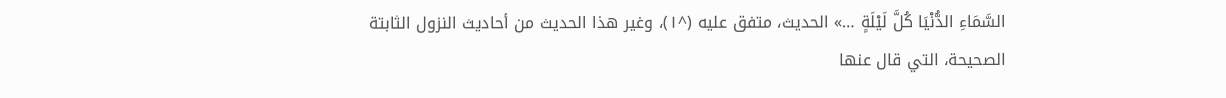السَّمَاءِ الدُّنْيَا كُلَّ لَيْلَةٍ …» الحديث، متفق عليه (^١)، وغير هذا الحديث من أحاديث النزول الثابتة الصحيحة، التي قال عنها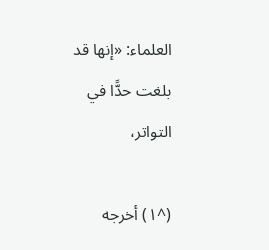العلماء: «إنها قد بلغت حدًّا في التواتر،

(^١) أخرجه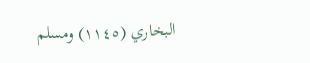البخاري (١١٤٥) ومسلم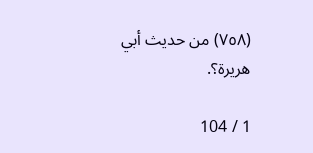(٧٥٨) من حديث أبي هريرة؟.

1 / 104